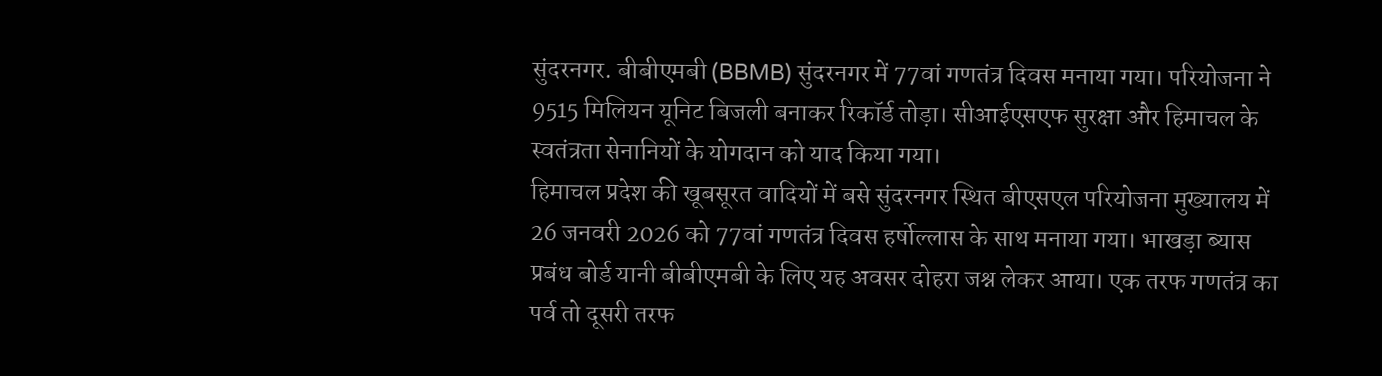सुंदरनगर. बीबीएमबी (BBMB) सुंदरनगर में 77वां गणतंत्र दिवस मनाया गया। परियोजना ने 9515 मिलियन यूनिट बिजली बनाकर रिकॉर्ड तोड़ा। सीआईएसएफ सुरक्षा और हिमाचल के स्वतंत्रता सेनानियों के योगदान को याद किया गया।
हिमाचल प्रदेश की खूबसूरत वादियों में बसे सुंदरनगर स्थित बीएसएल परियोजना मुख्यालय में 26 जनवरी 2026 को 77वां गणतंत्र दिवस हर्षोल्लास के साथ मनाया गया। भाखड़ा ब्यास प्रबंध बोर्ड यानी बीबीएमबी के लिए यह अवसर दोहरा जश्न लेकर आया। एक तरफ गणतंत्र का पर्व तो दूसरी तरफ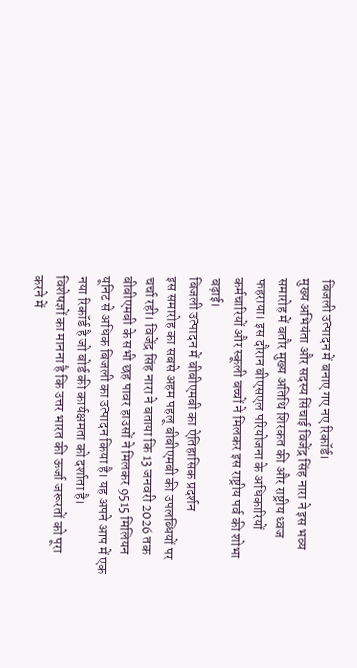बिजली उत्पादन में बनाए गए नए रिकॉर्ड।
मुख्य अभियंता और सदस्य सिंचाई विजेंद्र सिंह नारा ने इस भव्य समारोह में बतौर मुख्य अतिथि शिरकत की और राष्ट्रीय ध्वज फहराया। इस दौरान बीएसएल परियोजना के अधिकारियों कर्मचारियों और स्कूली बच्चों ने मिलकर इस राष्ट्रीय पर्व की शोभा बढ़ाई।
बिजली उत्पादन में बीबीएमबी का ऐतिहासिक प्रदर्शन
इस समारोह का सबसे अहम पहलू बीबीएमबी की उपलब्धियों पर चर्चा रही। विजेंद्र सिंह नारा ने बताया कि 13 जनवरी 2026 तक बीबीएमबी के सभी छह पावर हाउसों ने मिलकर 9515 मिलियन यूनिट से अधिक बिजली का उत्पादन किया है। यह अपने आप में एक नया रिकॉर्ड है जो बोर्ड की कार्यक्षमता को दर्शाता है।
विशेषज्ञों का मानना है कि उत्तर भारत की ऊर्जा जरूरतों को पूरा करने में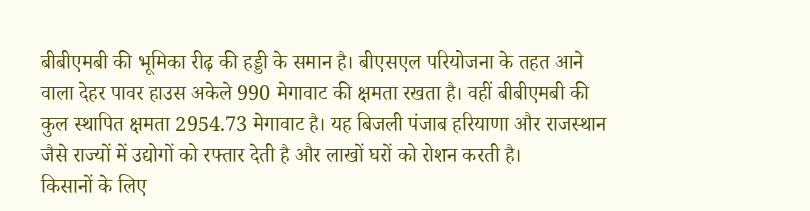बीबीएमबी की भूमिका रीढ़ की हड्डी के समान है। बीएसएल परियोजना के तहत आने वाला देहर पावर हाउस अकेले 990 मेगावाट की क्षमता रखता है। वहीं बीबीएमबी की कुल स्थापित क्षमता 2954.73 मेगावाट है। यह बिजली पंजाब हरियाणा और राजस्थान जैसे राज्यों में उद्योगों को रफ्तार देती है और लाखों घरों को रोशन करती है।
किसानों के लिए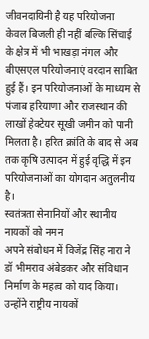जीवनदायिनी है यह परियोजना
केवल बिजली ही नहीं बल्कि सिंचाई के क्षेत्र में भी भाखड़ा नंगल और बीएसएल परियोजनाएं वरदान साबित हुई हैं। इन परियोजनाओं के माध्यम से पंजाब हरियाणा और राजस्थान की लाखों हेक्टेयर सूखी जमीन को पानी मिलता है। हरित क्रांति के बाद से अब तक कृषि उत्पादन में हुई वृद्धि में इन परियोजनाओं का योगदान अतुलनीय है।
स्वतंत्रता सेनानियों और स्थानीय नायकों को नमन
अपने संबोधन में विजेंद्र सिंह नारा ने डॉ भीमराव अंबेडकर और संविधान निर्माण के महत्व को याद किया। उन्होंने राष्ट्रीय नायकों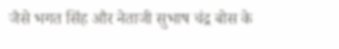जैसे भगत सिंह और नेताजी सुभाष चंद्र बोस के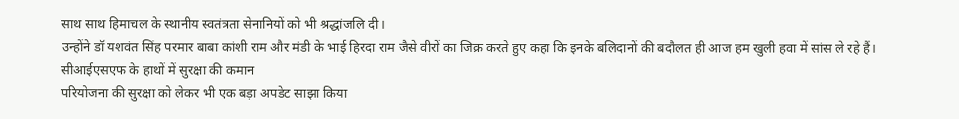साथ साथ हिमाचल के स्थानीय स्वतंत्रता सेनानियों को भी श्रद्धांजलि दी।
उन्होंने डॉ यशवंत सिंह परमार बाबा कांशी राम और मंडी के भाई हिरदा राम जैसे वीरों का जिक्र करते हुए कहा कि इनके बलिदानों की बदौलत ही आज हम खुली हवा में सांस ले रहे हैं।
सीआईएसएफ के हाथों में सुरक्षा की कमान
परियोजना की सुरक्षा को लेकर भी एक बड़ा अपडेट साझा किया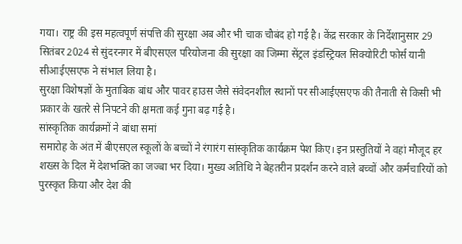गया। राष्ट्र की इस महत्वपूर्ण संपत्ति की सुरक्षा अब और भी चाक चौबंद हो गई है। केंद्र सरकार के निर्देशानुसार 29 सितंबर 2024 से सुंदरनगर में बीएसएल परियोजना की सुरक्षा का जिम्मा सेंट्रल इंडस्ट्रियल सिक्योरिटी फोर्स यानी सीआईएसएफ ने संभाल लिया है।
सुरक्षा विशेषज्ञों के मुताबिक बांध और पावर हाउस जैसे संवेदनशील स्थानों पर सीआईएसएफ की तैनाती से किसी भी प्रकार के खतरे से निपटने की क्षमता कई गुना बढ़ गई है।
सांस्कृतिक कार्यक्रमों ने बांधा समां
समारोह के अंत में बीएसएल स्कूलों के बच्चों ने रंगारंग सांस्कृतिक कार्यक्रम पेश किए। इन प्रस्तुतियों ने वहां मौजूद हर शख्स के दिल में देशभक्ति का जज्बा भर दिया। मुख्य अतिथि ने बेहतरीन प्रदर्शन करने वाले बच्चों और कर्मचारियों को पुरस्कृत किया और देश की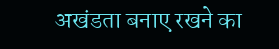अखंडता बनाए रखने का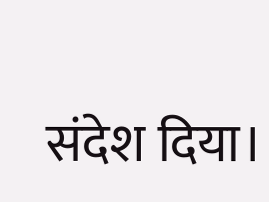संदेश दिया।